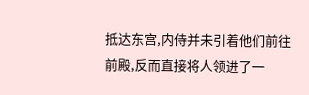抵达东宫,内侍并未引着他们前往前殿,反而直接将人领进了一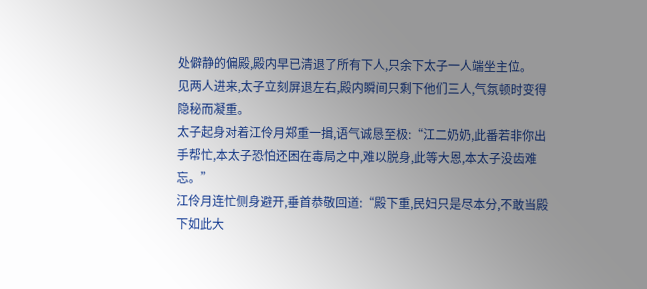处僻静的偏殿,殿内早已清退了所有下人,只余下太子一人端坐主位。
见两人进来,太子立刻屏退左右,殿内瞬间只剩下他们三人,气氛顿时变得隐秘而凝重。
太子起身对着江伶月郑重一揖,语气诚恳至极:“江二奶奶,此番若非你出手帮忙,本太子恐怕还困在毒局之中,难以脱身,此等大恩,本太子没齿难忘。”
江伶月连忙侧身避开,垂首恭敬回道:“殿下重,民妇只是尽本分,不敢当殿下如此大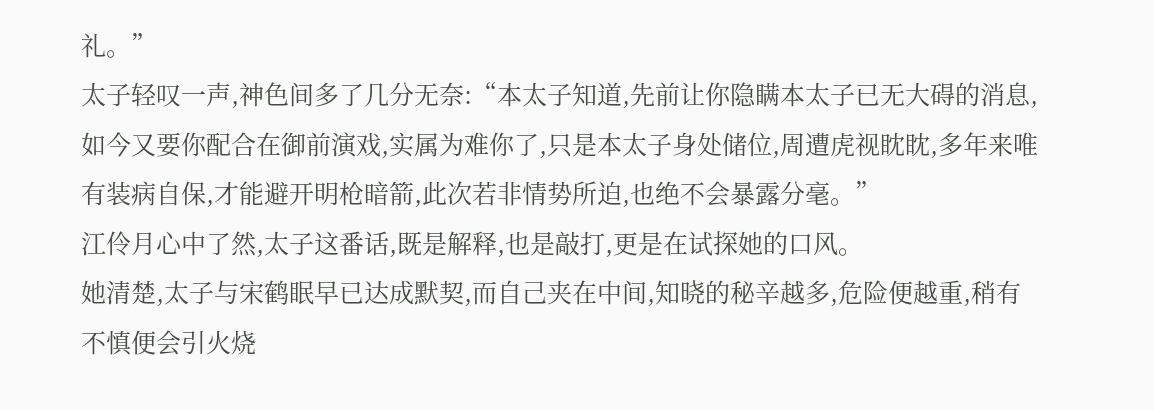礼。”
太子轻叹一声,神色间多了几分无奈:“本太子知道,先前让你隐瞒本太子已无大碍的消息,如今又要你配合在御前演戏,实属为难你了,只是本太子身处储位,周遭虎视眈眈,多年来唯有装病自保,才能避开明枪暗箭,此次若非情势所迫,也绝不会暴露分毫。”
江伶月心中了然,太子这番话,既是解释,也是敲打,更是在试探她的口风。
她清楚,太子与宋鹤眠早已达成默契,而自己夹在中间,知晓的秘辛越多,危险便越重,稍有不慎便会引火烧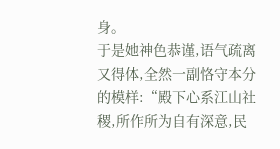身。
于是她神色恭谨,语气疏离又得体,全然一副恪守本分的模样:“殿下心系江山社稷,所作所为自有深意,民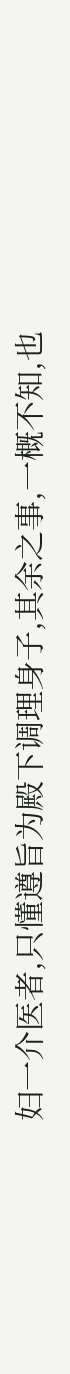妇一介医者,只懂遵旨为殿下调理身子,其余之事,一概不知,也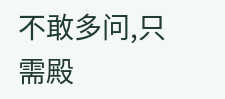不敢多问,只需殿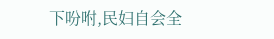下吩咐,民妇自会全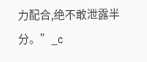力配合,绝不敢泄露半分。”_c